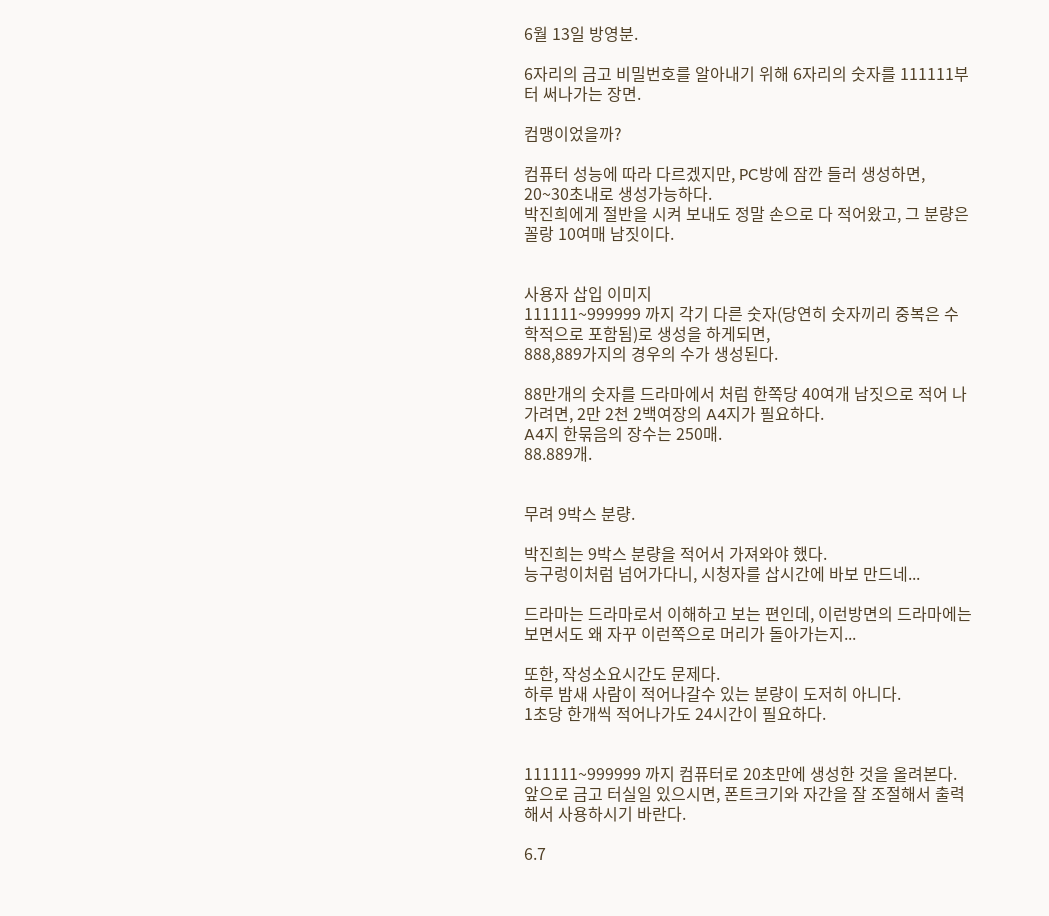6월 13일 방영분.

6자리의 금고 비밀번호를 알아내기 위해 6자리의 숫자를 111111부터 써나가는 장면.

컴맹이었을까?

컴퓨터 성능에 따라 다르겠지만, PC방에 잠깐 들러 생성하면, 20~30초내로 생성가능하다.
박진희에게 절반을 시켜 보내도 정말 손으로 다 적어왔고, 그 분량은 꼴랑 10여매 남짓이다.


사용자 삽입 이미지
111111~999999 까지 각기 다른 숫자(당연히 숫자끼리 중복은 수학적으로 포함됨)로 생성을 하게되면,
888,889가지의 경우의 수가 생성된다.

88만개의 숫자를 드라마에서 처럼 한쪽당 40여개 남짓으로 적어 나가려면, 2만 2천 2백여장의 A4지가 필요하다.
A4지 한묶음의 장수는 250매.
88.889개.


무려 9박스 분량.

박진희는 9박스 분량을 적어서 가져와야 했다.
능구렁이처럼 넘어가다니, 시청자를 삽시간에 바보 만드네...

드라마는 드라마로서 이해하고 보는 편인데, 이런방면의 드라마에는 보면서도 왜 자꾸 이런쪽으로 머리가 돌아가는지...

또한, 작성소요시간도 문제다.
하루 밤새 사람이 적어나갈수 있는 분량이 도저히 아니다.
1초당 한개씩 적어나가도 24시간이 필요하다.


111111~999999 까지 컴퓨터로 20초만에 생성한 것을 올려본다.
앞으로 금고 터실일 있으시면, 폰트크기와 자간을 잘 조절해서 출력해서 사용하시기 바란다.

6.7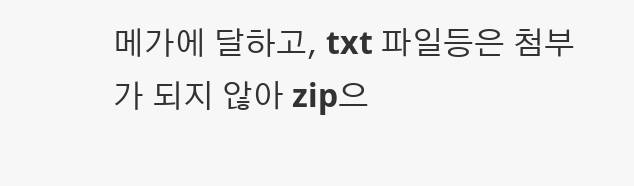메가에 달하고, txt 파일등은 첨부가 되지 않아 zip으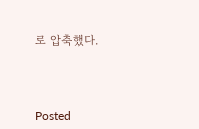로 압축했다.




Posted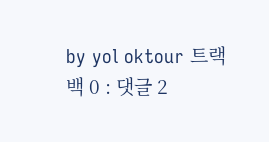by yol oktour 트랙백 0 : 댓글 2